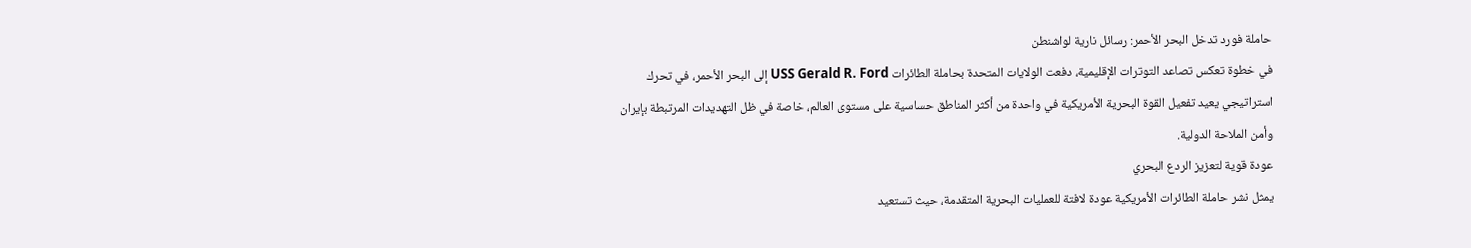حاملة فورد تدخل البحر الأحمر: رسائل نارية لواشنطن
في خطوة تعكس تصاعد التوترات الإقليمية، دفعت الولايات المتحدة بحاملة الطائرات USS Gerald R. Ford إلى البحر الأحمر، في تحرك استراتيجي يعيد تفعيل القوة البحرية الأمريكية في واحدة من أكثر المناطق حساسية على مستوى العالم، خاصة في ظل التهديدات المرتبطة بإيران وأمن الملاحة الدولية.
عودة قوية لتعزيز الردع البحري
يمثل نشر حاملة الطائرات الأمريكية عودة لافتة للعمليات البحرية المتقدمة، حيث تستعيد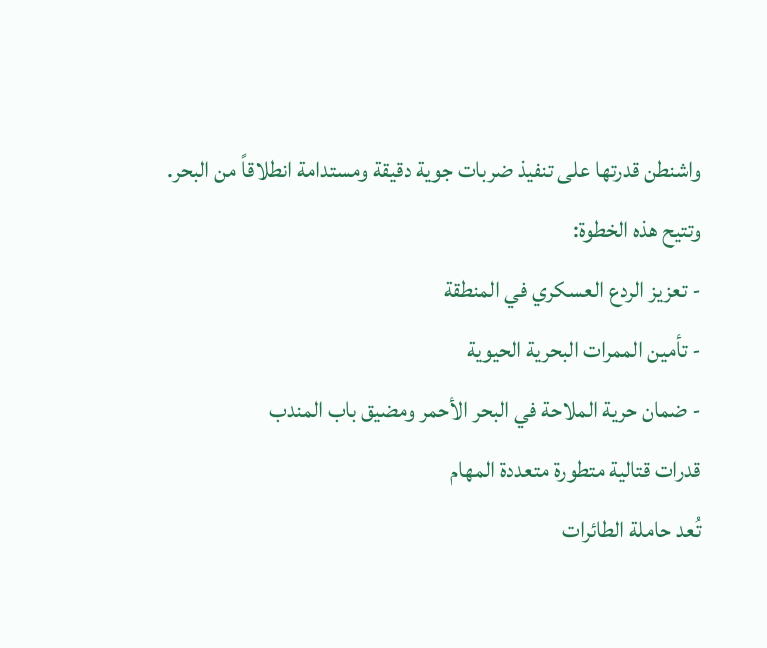واشنطن قدرتها على تنفيذ ضربات جوية دقيقة ومستدامة انطلاقاً من البحر.
وتتيح هذه الخطوة:
- تعزيز الردع العسكري في المنطقة
- تأمين الممرات البحرية الحيوية
- ضمان حرية الملاحة في البحر الأحمر ومضيق باب المندب
قدرات قتالية متطورة متعددة المهام
تُعد حاملة الطائرات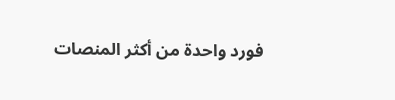فورد واحدة من أكثر المنصات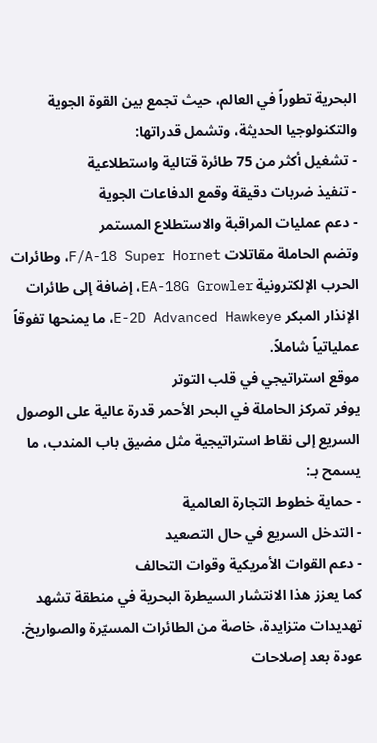البحرية تطوراً في العالم، حيث تجمع بين القوة الجوية والتكنولوجيا الحديثة، وتشمل قدراتها:
- تشغيل أكثر من 75 طائرة قتالية واستطلاعية
- تنفيذ ضربات دقيقة وقمع الدفاعات الجوية
- دعم عمليات المراقبة والاستطلاع المستمر
وتضم الحاملة مقاتلات F/A-18 Super Hornet، وطائرات الحرب الإلكترونية EA-18G Growler، إضافة إلى طائرات الإنذار المبكر E-2D Advanced Hawkeye، ما يمنحها تفوقاً عملياتياً شاملاً.
موقع استراتيجي في قلب التوتر
يوفر تمركز الحاملة في البحر الأحمر قدرة عالية على الوصول السريع إلى نقاط استراتيجية مثل مضيق باب المندب، ما يسمح بـ:
- حماية خطوط التجارة العالمية
- التدخل السريع في حال التصعيد
- دعم القوات الأمريكية وقوات التحالف
كما يعزز هذا الانتشار السيطرة البحرية في منطقة تشهد تهديدات متزايدة، خاصة من الطائرات المسيّرة والصواريخ.
عودة بعد إصلاحات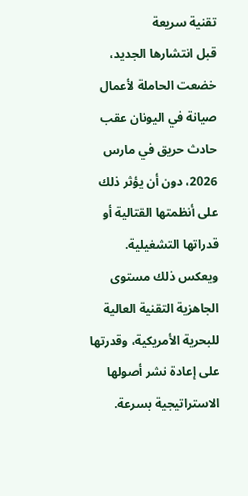تقنية سريعة
قبل انتشارها الجديد، خضعت الحاملة لأعمال صيانة في اليونان عقب حادث حريق في مارس 2026، دون أن يؤثر ذلك على أنظمتها القتالية أو قدراتها التشغيلية.
ويعكس ذلك مستوى الجاهزية التقنية العالية للبحرية الأمريكية، وقدرتها على إعادة نشر أصولها الاستراتيجية بسرعة.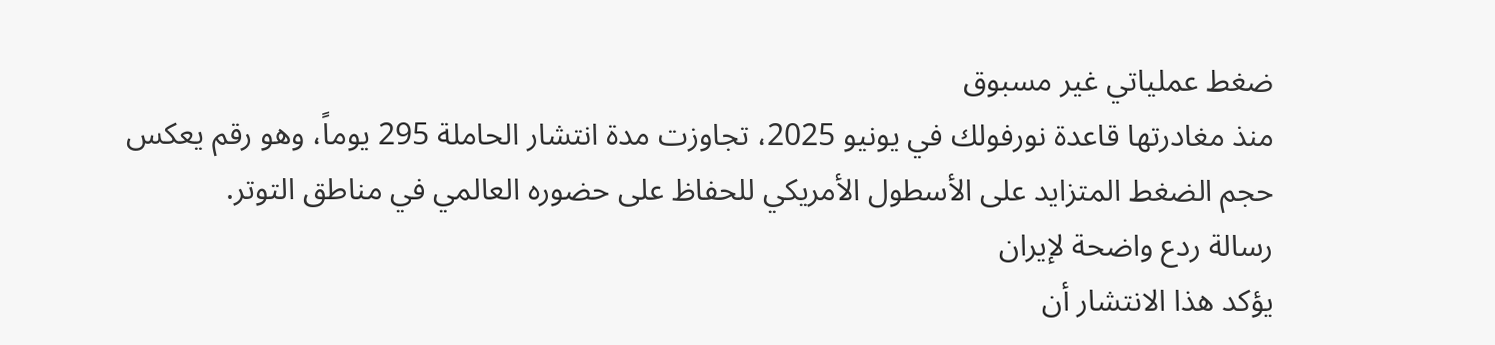ضغط عملياتي غير مسبوق
منذ مغادرتها قاعدة نورفولك في يونيو 2025، تجاوزت مدة انتشار الحاملة 295 يوماً، وهو رقم يعكس حجم الضغط المتزايد على الأسطول الأمريكي للحفاظ على حضوره العالمي في مناطق التوتر.
رسالة ردع واضحة لإيران
يؤكد هذا الانتشار أن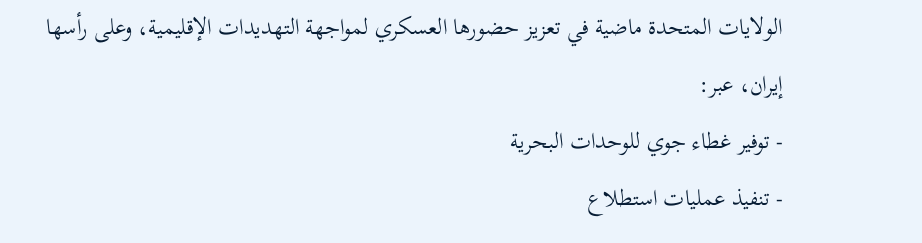الولايات المتحدة ماضية في تعزيز حضورها العسكري لمواجهة التهديدات الإقليمية، وعلى رأسها إيران، عبر:
- توفير غطاء جوي للوحدات البحرية
- تنفيذ عمليات استطلاع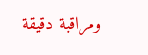ومراقبة دقيقة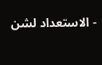- الاستعداد لشن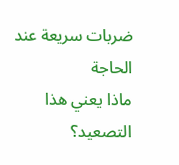ضربات سريعة عند الحاجة
ماذا يعني هذا التصعيد؟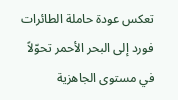تعكس عودة حاملة الطائرات فورد إلى البحر الأحمر تحوّلاً في مستوى الجاهزية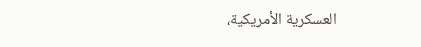العسكرية الأمريكية،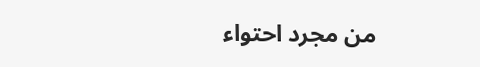من مجرد احتواء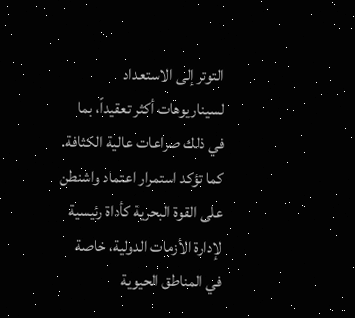التوتر إلى الاستعداد لسيناريوهات أكثر تعقيداً، بما في ذلك صراعات عالية الكثافة.
كما تؤكد استمرار اعتماد واشنطن على القوة البحرية كأداة رئيسية لإدارة الأزمات الدولية، خاصة في المناطق الحيوية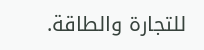للتجارة والطاقة.